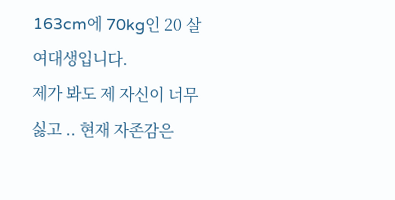163cm에 70kg인 20 살 여대생입니다.
제가 봐도 제 자신이 너무 싫고 .. 현재 자존감은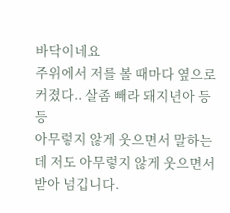바닥이네요
주위에서 저를 볼 때마다 옆으로 커졌다.. 살좀 빼라 돼지년아 등등
아무렇지 않게 웃으면서 말하는데 저도 아무렇지 않게 웃으면서 받아 넘깁니다.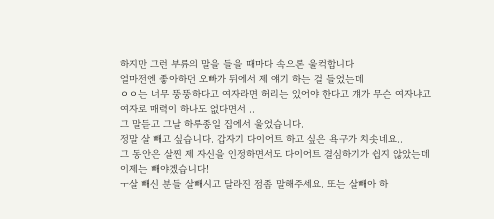하지만 그런 부류의 말을 들을 때마다 속으론 울컥합니다
얼마전엔 좋아하던 오빠가 뒤에서 제 얘기 하는 걸 들었는데
ㅇㅇ는 너무 뚱뚱하다고 여자라면 허리는 있어야 한다고 걔가 무슨 여자냐고
여자로 매력이 하나도 없다면서 ..
그 말듣고 그날 하루종일 집에서 울었습니다.
정말 살 빼고 싶습니다. 갑자기 다이어트 하고 싶은 욕구가 치솟네요..
그 동안은 살찐 제 자신을 인정하면서도 다이어트 결심하기가 쉽지 않았는데
이제는 빼야겠습니다!
ㅜ살 빼신 분들 살빼시고 달라진 점좀 말해주세요. 또는 살빼아 하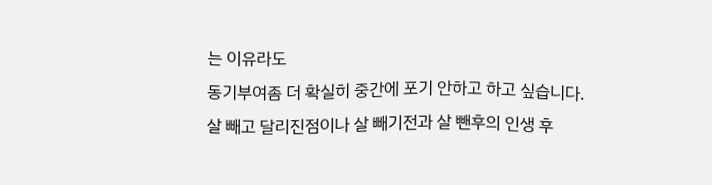는 이유라도
동기부여좀 더 확실히 중간에 포기 안하고 하고 싶습니다.
살 빼고 달리진점이나 살 빼기전과 살 뺀후의 인생 후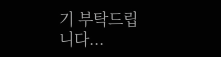기 부탁드립니다...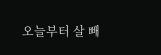오늘부터 살 빼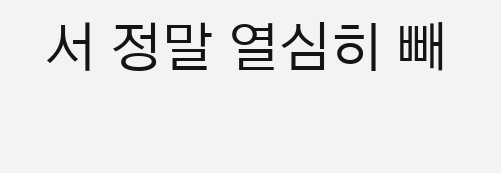서 정말 열심히 빼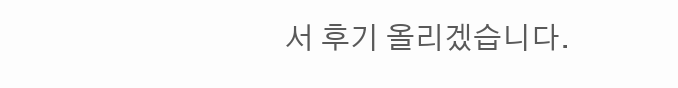서 후기 올리겠습니다.